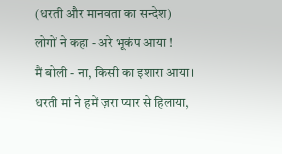(धरती और मानवता का सन्देश)
लोगों ने कहा - अरे भूकंप आया !
मैं बोली - ना, किसी का इशारा आया।
धरती मां ने हमें ज़रा प्यार से हिलाया,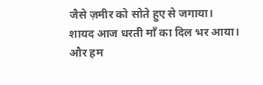जैसे ज़मीर को सोते हुए से जगाया।
शायद आज धरती माँ का दिल भर आया।
और हम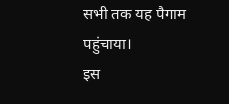सभी तक यह पैगाम पहुंचाया।
इस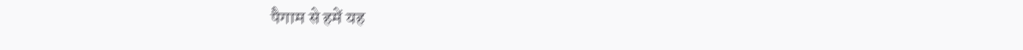पैगाम से हमें यह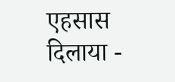एहसास दिलाया -